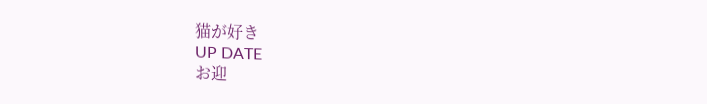猫が好き
UP DATE
お迎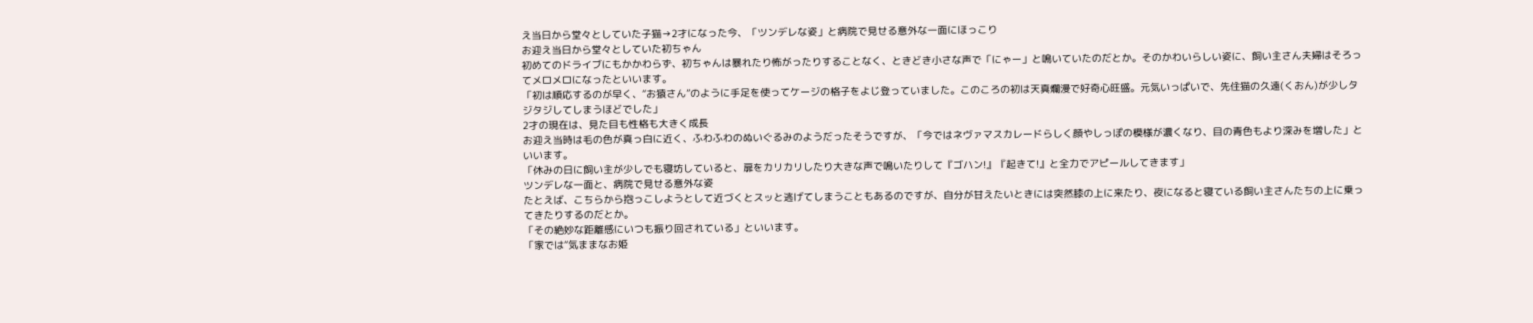え当日から堂々としていた子猫→2才になった今、「ツンデレな姿」と病院で見せる意外な一面にほっこり
お迎え当日から堂々としていた初ちゃん
初めてのドライブにもかかわらず、初ちゃんは暴れたり怖がったりすることなく、ときどき小さな声で「にゃー」と鳴いていたのだとか。そのかわいらしい姿に、飼い主さん夫婦はそろってメロメロになったといいます。
「初は順応するのが早く、“お猿さん”のように手足を使ってケージの格子をよじ登っていました。このころの初は天真爛漫で好奇心旺盛。元気いっぱいで、先住猫の久遠(くおん)が少しタジタジしてしまうほどでした」
2才の現在は、見た目も性格も大きく成長
お迎え当時は毛の色が真っ白に近く、ふわふわのぬいぐるみのようだったそうですが、「今ではネヴァマスカレードらしく顔やしっぽの模様が濃くなり、目の青色もより深みを増した」といいます。
「休みの日に飼い主が少しでも寝坊していると、扉をカリカリしたり大きな声で鳴いたりして『ゴハン!』『起きて!』と全力でアピールしてきます」
ツンデレな一面と、病院で見せる意外な姿
たとえば、こちらから抱っこしようとして近づくとスッと逃げてしまうこともあるのですが、自分が甘えたいときには突然膝の上に来たり、夜になると寝ている飼い主さんたちの上に乗ってきたりするのだとか。
「その絶妙な距離感にいつも振り回されている」といいます。
「家では“気ままなお姫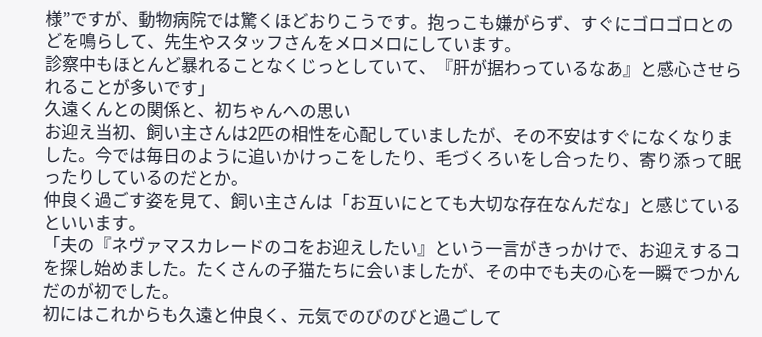様”ですが、動物病院では驚くほどおりこうです。抱っこも嫌がらず、すぐにゴロゴロとのどを鳴らして、先生やスタッフさんをメロメロにしています。
診察中もほとんど暴れることなくじっとしていて、『肝が据わっているなあ』と感心させられることが多いです」
久遠くんとの関係と、初ちゃんへの思い
お迎え当初、飼い主さんは2匹の相性を心配していましたが、その不安はすぐになくなりました。今では毎日のように追いかけっこをしたり、毛づくろいをし合ったり、寄り添って眠ったりしているのだとか。
仲良く過ごす姿を見て、飼い主さんは「お互いにとても大切な存在なんだな」と感じているといいます。
「夫の『ネヴァマスカレードのコをお迎えしたい』という一言がきっかけで、お迎えするコを探し始めました。たくさんの子猫たちに会いましたが、その中でも夫の心を一瞬でつかんだのが初でした。
初にはこれからも久遠と仲良く、元気でのびのびと過ごして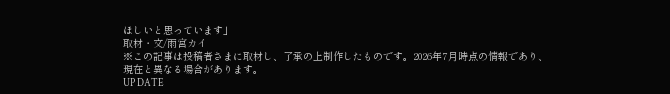ほしいと思っています」
取材・文/雨宮カイ
※この記事は投稿者さまに取材し、了承の上制作したものです。2026年7月時点の情報であり、現在と異なる場合があります。
UP DATE